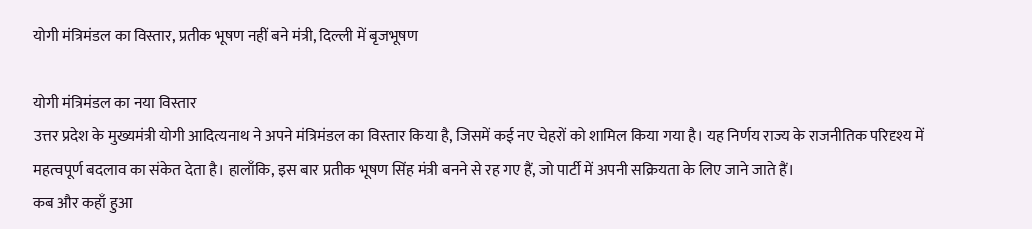योगी मंत्रिमंडल का विस्तार, प्रतीक भूषण नहीं बने मंत्री, दिल्ली में बृजभूषण

योगी मंत्रिमंडल का नया विस्तार
उत्तर प्रदेश के मुख्यमंत्री योगी आदित्यनाथ ने अपने मंत्रिमंडल का विस्तार किया है, जिसमें कई नए चेहरों को शामिल किया गया है। यह निर्णय राज्य के राजनीतिक परिदृश्य में महत्वपूर्ण बदलाव का संकेत देता है। हालाँकि, इस बार प्रतीक भूषण सिंह मंत्री बनने से रह गए हैं, जो पार्टी में अपनी सक्रियता के लिए जाने जाते हैं।
कब और कहाँ हुआ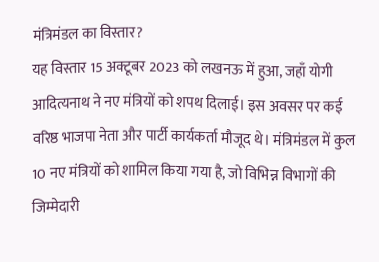मंत्रिमंडल का विस्तार?
यह विस्तार 15 अक्टूबर 2023 को लखनऊ में हुआ, जहाँ योगी आदित्यनाथ ने नए मंत्रियों को शपथ दिलाई। इस अवसर पर कई वरिष्ठ भाजपा नेता और पार्टी कार्यकर्ता मौजूद थे। मंत्रिमंडल में कुल 10 नए मंत्रियों को शामिल किया गया है, जो विभिन्न विभागों की जिम्मेदारी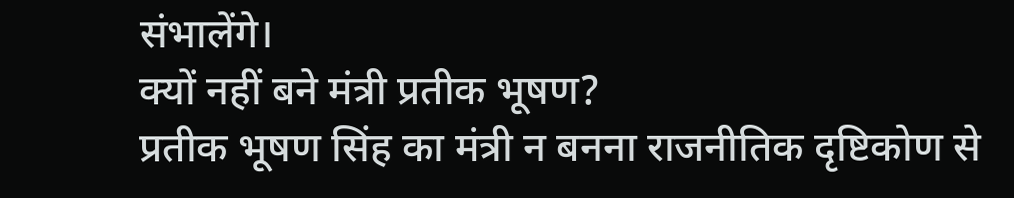संभालेंगे।
क्यों नहीं बने मंत्री प्रतीक भूषण?
प्रतीक भूषण सिंह का मंत्री न बनना राजनीतिक दृष्टिकोण से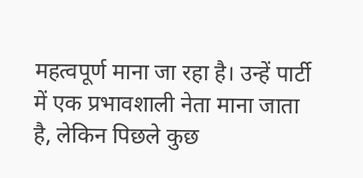महत्वपूर्ण माना जा रहा है। उन्हें पार्टी में एक प्रभावशाली नेता माना जाता है, लेकिन पिछले कुछ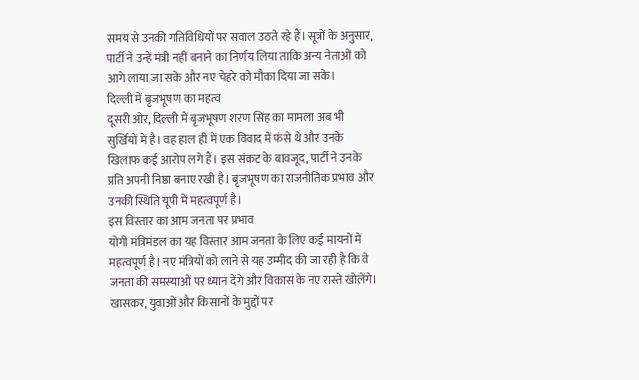समय से उनकी गतिविधियों पर सवाल उठते रहे हैं। सूत्रों के अनुसार, पार्टी ने उन्हें मंत्री नहीं बनाने का निर्णय लिया ताकि अन्य नेताओं को आगे लाया जा सके और नए चेहरे को मौका दिया जा सके।
दिल्ली में बृजभूषण का महत्व
दूसरी ओर, दिल्ली में बृजभूषण शरण सिंह का मामला अब भी सुर्खियों में है। वह हाल ही में एक विवाद में फंसे थे और उनके खिलाफ कई आरोप लगे हैं। इस संकट के बावजूद, पार्टी ने उनके प्रति अपनी निष्ठा बनाए रखी है। बृजभूषण का राजनीतिक प्रभाव और उनकी स्थिति यूपी में महत्वपूर्ण है।
इस विस्तार का आम जनता पर प्रभाव
योगी मंत्रिमंडल का यह विस्तार आम जनता के लिए कई मायनों में महत्वपूर्ण है। नए मंत्रियों को लाने से यह उम्मीद की जा रही है कि वे जनता की समस्याओं पर ध्यान देंगे और विकास के नए रास्ते खोलेंगे। खासकर, युवाओं और किसानों के मुद्दों पर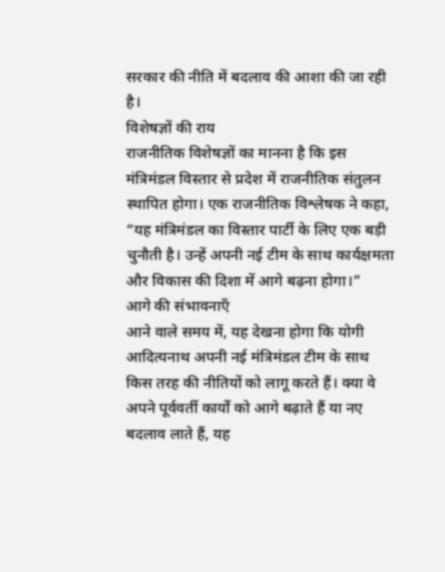सरकार की नीति में बदलाव की आशा की जा रही है।
विशेषज्ञों की राय
राजनीतिक विशेषज्ञों का मानना है कि इस मंत्रिमंडल विस्तार से प्रदेश में राजनीतिक संतुलन स्थापित होगा। एक राजनीतिक विश्लेषक ने कहा, “यह मंत्रिमंडल का विस्तार पार्टी के लिए एक बड़ी चुनौती है। उन्हें अपनी नई टीम के साथ कार्यक्षमता और विकास की दिशा में आगे बढ़ना होगा।”
आगे की संभावनाएँ
आने वाले समय में, यह देखना होगा कि योगी आदित्यनाथ अपनी नई मंत्रिमंडल टीम के साथ किस तरह की नीतियों को लागू करते हैं। क्या वे अपने पूर्ववर्ती कार्यों को आगे बढ़ाते हैं या नए बदलाव लाते हैं, यह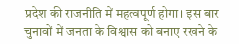प्रदेश की राजनीति में महत्वपूर्ण होगा। इस बार चुनावों में जनता के विश्वास को बनाए रखने के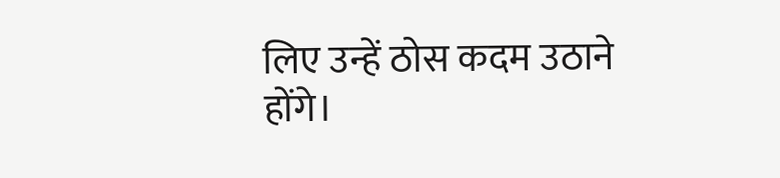लिए उन्हें ठोस कदम उठाने होंगे।